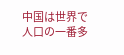中国は世界で人口の一番多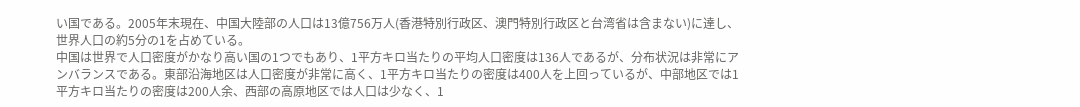い国である。2005年末現在、中国大陸部の人口は13億756万人(香港特別行政区、澳門特別行政区と台湾省は含まない)に達し、世界人口の約5分の1を占めている。
中国は世界で人口密度がかなり高い国の1つでもあり、1平方キロ当たりの平均人口密度は136人であるが、分布状況は非常にアンバランスである。東部沿海地区は人口密度が非常に高く、1平方キロ当たりの密度は400人を上回っているが、中部地区では1平方キロ当たりの密度は200人余、西部の高原地区では人口は少なく、1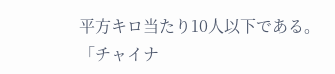平方キロ当たり10人以下である。
「チャイナ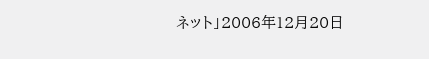ネット」2006年12月20日